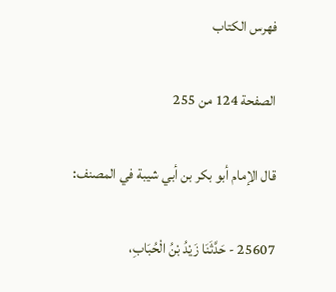فهرس الكتاب

الصفحة 124 من 255

قال الإمام أبو بكر بن أبي شيبة في المصنف:

25607 - حَدَّثَنَا زَيْدُ بْنُ الْحُبَابِ،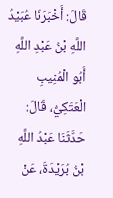قَالَ: أَخْبَرَنَا عُبَيْدُ اللَّهِ بْنُ عَبْدِ اللَّهِ أَبُو الْمُنِيبِ الْعَتَكِيُّ، قَالَ: حَدَّثَنَا عَبْدُ اللَّهِ بْنُ بُرَيْدَةَ، عَنْ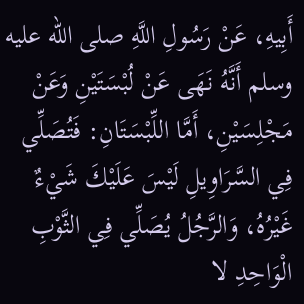أَبِيهِ، عَنْ رَسُولِ اللَّهِ صلى الله عليه وسلم أَنَّهُ نَهَى عَنْ لُبْسَتَيْنِ وَعَنْ مَجْلِسَيْنِ، أَمَّا اللِّبْسَتَانِ: فَتُصَلِّي فِي السَّرَاوِيلِ لَيْسَ عَلَيْكَ شَيْءٌ غَيْرُهُ، وَالرَّجُلُ يُصَلِّي فِي الثَّوْبِ الْوَاحِدِ لا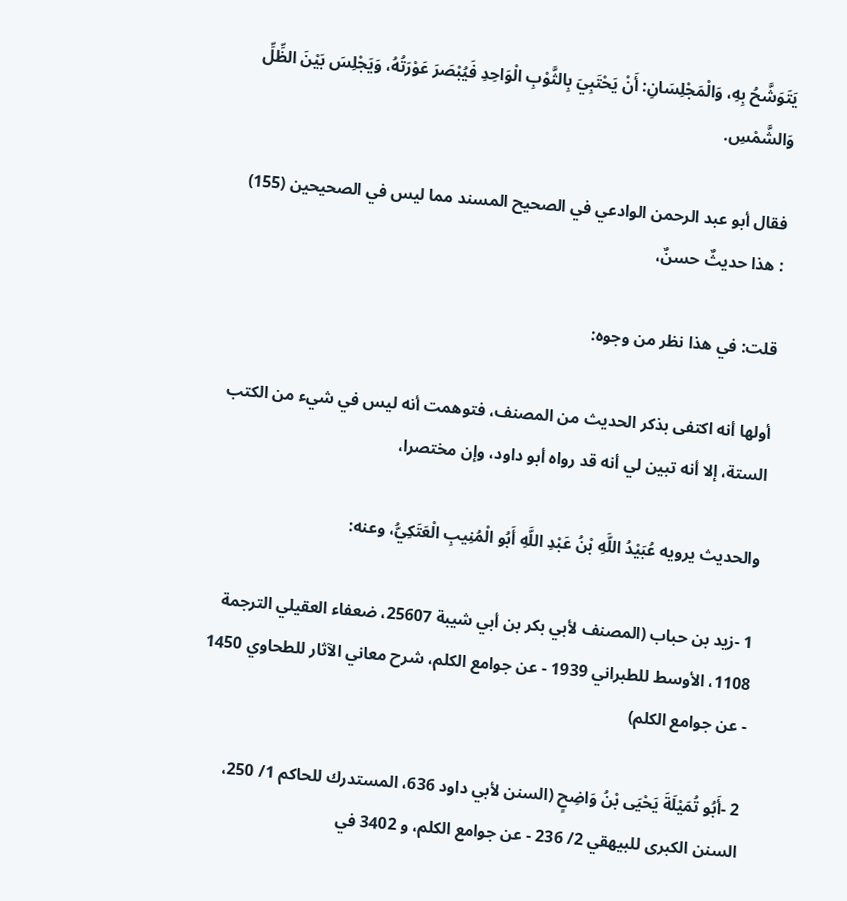يَتَوَشَّحُ بِهِ، وَالْمَجْلِسَانِ: أَنْ يَحْتَبِيَ بِالثَّوْبِ الْوَاحِدِ فَيُبْصَرَ عَوْرَتُهُ، وَيَجْلِسَ بَيْنَ الظِّلِّ وَالشَّمْسِ.

فقال أبو عبد الرحمن الوادعي في الصحيح المسند مما ليس في الصحيحين (155) : هذا حديثٌ حسنٌ،

قلت: في هذا نظر من وجوه:

أولها أنه اكتفى بذكر الحديث من المصنف، فتوهمت أنه ليس في شيء من الكتب الستة، إلا أنه تبين لي أنه قد رواه أبو داود، وإن مختصرا،

والحديث يرويه عُبَيْدُ اللَّهِ بْنُ عَبْدِ اللَّهِ أَبُو الْمُنِيبِ الْعَتَكِيُّ، وعنه:

1 -زيد بن حباب (المصنف لأبي بكر بن أبي شيبة 25607، ضعفاء العقيلي الترجمة 1108، الأوسط للطبراني 1939 - عن جوامع الكلم، شرح معاني الآثار للطحاوي 1450 - عن جوامع الكلم)

2 -أَبُو تُمَيْلَةَ يَحْيَى بْنُ وَاضِحٍ (السنن لأبي داود 636، المستدرك للحاكم 1/ 250، السنن الكبرى للبيهقي 2/ 236 - عن جوامع الكلم، و 3402 في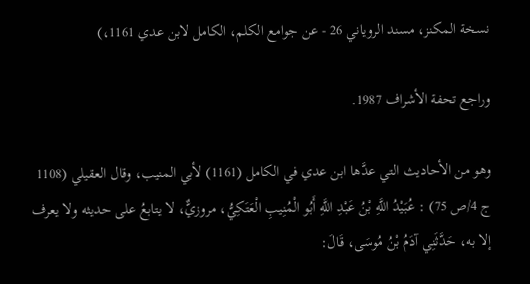نسخة المكنز، مسند الروياني 26 - عن جوامع الكلم، الكامل لابن عدي 1161،)

وراجع تحفة الأشراف 1987.

وهو من الأحاديث التي عدَّها ابن عدي في الكامل (1161) لأبي المنيب، وقال العقيلي (1108 ج 4/ص 75) : عُبَيْدُ اللَّهِ بْنُ عَبْدِ اللَّهِ أَبُو الْمُنِيبِ الْعَتَكِيُّ، مروزيٌّ، لا يتابعُ على حديثه ولا يعرف إلا به، حَدَّثَنِي آدَمُ بْنُ مُوسَى، قَالَ: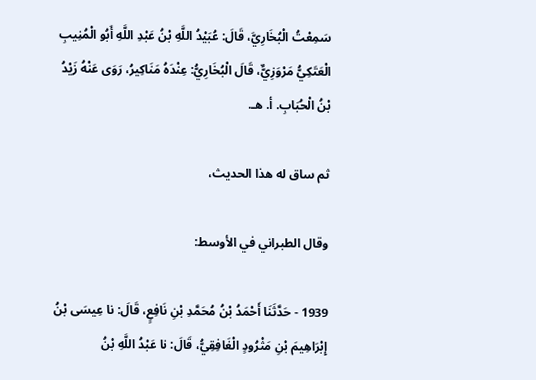سَمِعْتُ الْبُخَارِيَّ، قَالَ: عُبَيْدُ اللَّهِ بْنُ عَبْدِ اللَّهِ أَبُو الْمُنِيبِ الْعَتَكِيُّ مَرْوَزِيٌّ، قَالَ الْبُخَارِيُّ: عِنْدَهُ مَنَاكِيرُ، رَوَى عَنْهُ زَيْدُ بْنُ الْحُبَابِ. أ. هـ.

ثم ساق له هذا الحديث،

وقال الطبراني في الأوسط:

1939 - حَدَّثَنَا أَحْمَدُ بْنُ مُحَمَّدِ بْنِ نَافِعٍ، قَالَ: نا عِيسَى بْنُ إِبْرَاهِيمَ بْنِ مَثْرُودٍ الْغَافِقِيُّ، قَالَ: نا عَبْدُ اللَّهِ بْنُ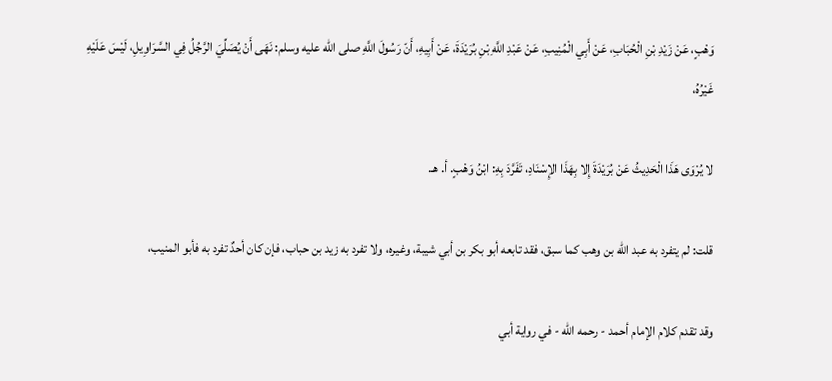وَهْبٍ، عَنْ زَيْدِ بْنِ الْحُبَابِ، عَنْ أَبِي الْمُنِيبِ، عَنْ عَبْدِ اللَّهِ بْنِ بُرَيْدَةَ، عَنْ أَبِيهِ، أَنّ رَسُولَ اللَّهِ صلى الله عليه وسلم: نَهَى أَنْ يُصَلِّيَ الرَّجُلُ فِي السَّرَاوِيلِ، لَيْسَ عَلَيْهِ غَيْرُهُ،

لا يُرْوَى هَذَا الْحَدِيثُ عَنْ بُرَيْدَةَ إِلا بِهَذَا الإِسْنَادِ، تَفَرَّدَ بِهِ: ابْنُ وَهْبٍ. أ. هـ.

قلت: لم يتفرد به عبد الله بن وهب كما سبق، فقد تابعه أبو بكر بن أبي شيبة، وغيره، ولا تفرد به زيد بن حباب، فإن كان أحدٌ تفرد به فأبو المنيب،

وقد تقدم كلام الإمام أحمد - رحمه الله - في رواية أبي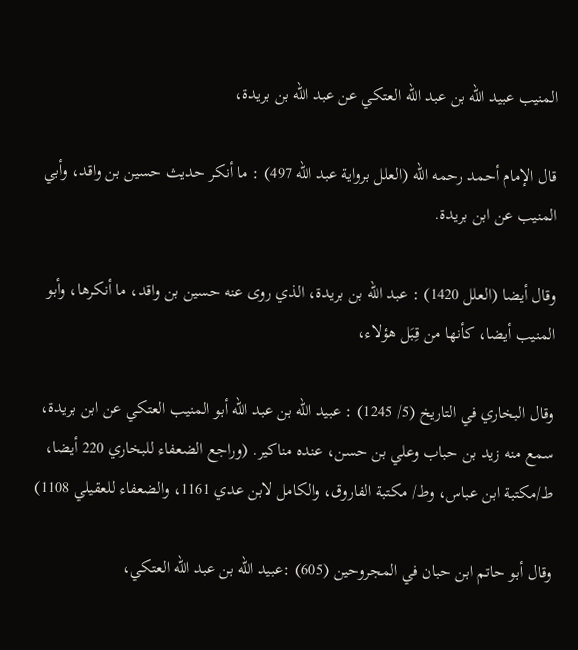المنيب عبيد الله بن عبد الله العتكي عن عبد الله بن بريدة،

قال الإمام أحمد رحمه الله (العلل برواية عبد الله 497) : ما أنكر حديث حسين بن واقد، وأبي المنيب عن ابن بريدة.

وقال أيضا (العلل 1420) : عبد الله بن بريدة، الذي روى عنه حسين بن واقد، ما أنكرها، وأبو المنيب أيضا، كأنها من قِبَل هؤلاء،

وقال البخاري في التاريخ (5/ 1245) : عبيد الله بن عبد الله أبو المنيب العتكي عن ابن بريدة، سمع منه زيد بن حباب وعلي بن حسن، عنده مناكير. (وراجع الضعفاء للبخاري 220 أيضا، ط/مكتبة ابن عباس، وط/ مكتبة الفاروق، والكامل لابن عدي 1161، والضعفاء للعقيلي 1108)

وقال أبو حاتم ابن حبان في المجروحين (605) :عبيد الله بن عبد الله العتكي،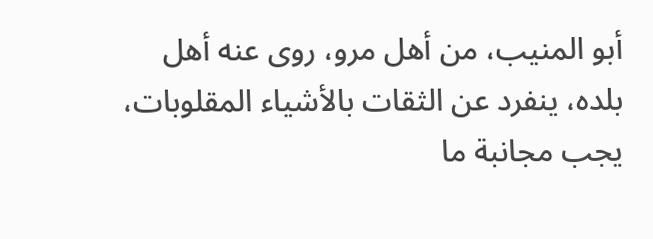أبو المنيب، من أهل مرو، روى عنه أهل بلده، ينفرد عن الثقات بالأشياء المقلوبات، يجب مجانبة ما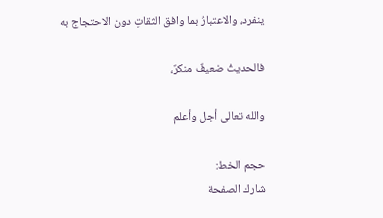ينفرد، والاعتبارُ بما وافق الثقاتِ دون الاحتجاج به

فالحديثُ ضعيفٌ منكرٌ،

والله تعالى أجل وأعلم

حجم الخط:
شارك الصفحة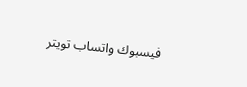فيسبوك واتساب تويتر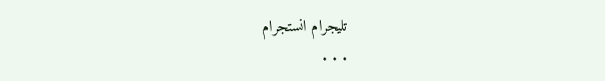تليجرام انستجرام
. . .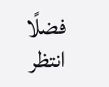فضلًا انتظر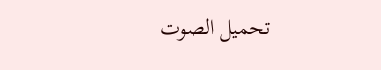تحميل الصوت